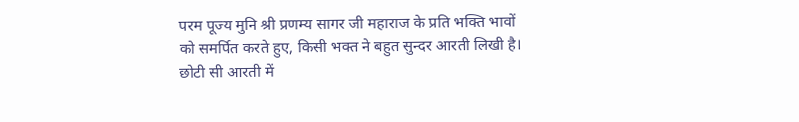परम पूज्य मुनि श्री प्रणम्य सागर जी महाराज के प्रति भक्ति भावों को समर्पित करते हुए, किसी भक्त ने बहुत सुन्दर आरती लिखी है। छोटी सी आरती में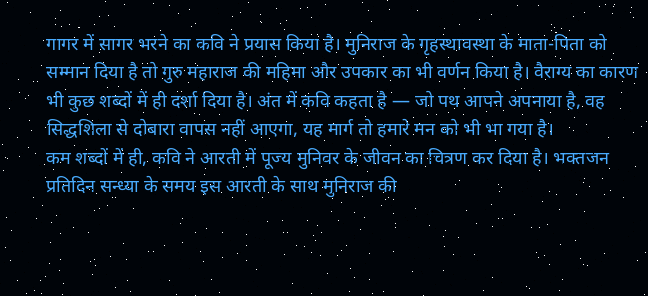गागर में सागर भरने का कवि ने प्रयास किया है। मुनिराज के गृहस्थावस्था के माता-पिता को सम्मान दिया है तो गुरु महाराज की महिमा और उपकार का भी वर्णन किया है। वैराग्य का कारण भी कुछ शब्दों में ही दर्शा दिया है। अंत में कवि कहता है — जो पथ आपने अपनाया है, वह सिद्धशिला से दोबारा वापस नहीं आएगा, यह मार्ग तो हमारे मन को भी भा गया है।
कम शब्दों में ही, कवि ने आरती में पूज्य मुनिवर के जीवन का चित्रण कर दिया है। भक्तजन प्रतिदिन सन्ध्या के समय इस आरती के साथ मुनिराज की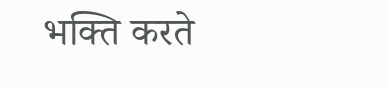भक्ति करते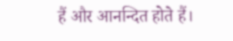हैं और आनन्दित होते हैं।